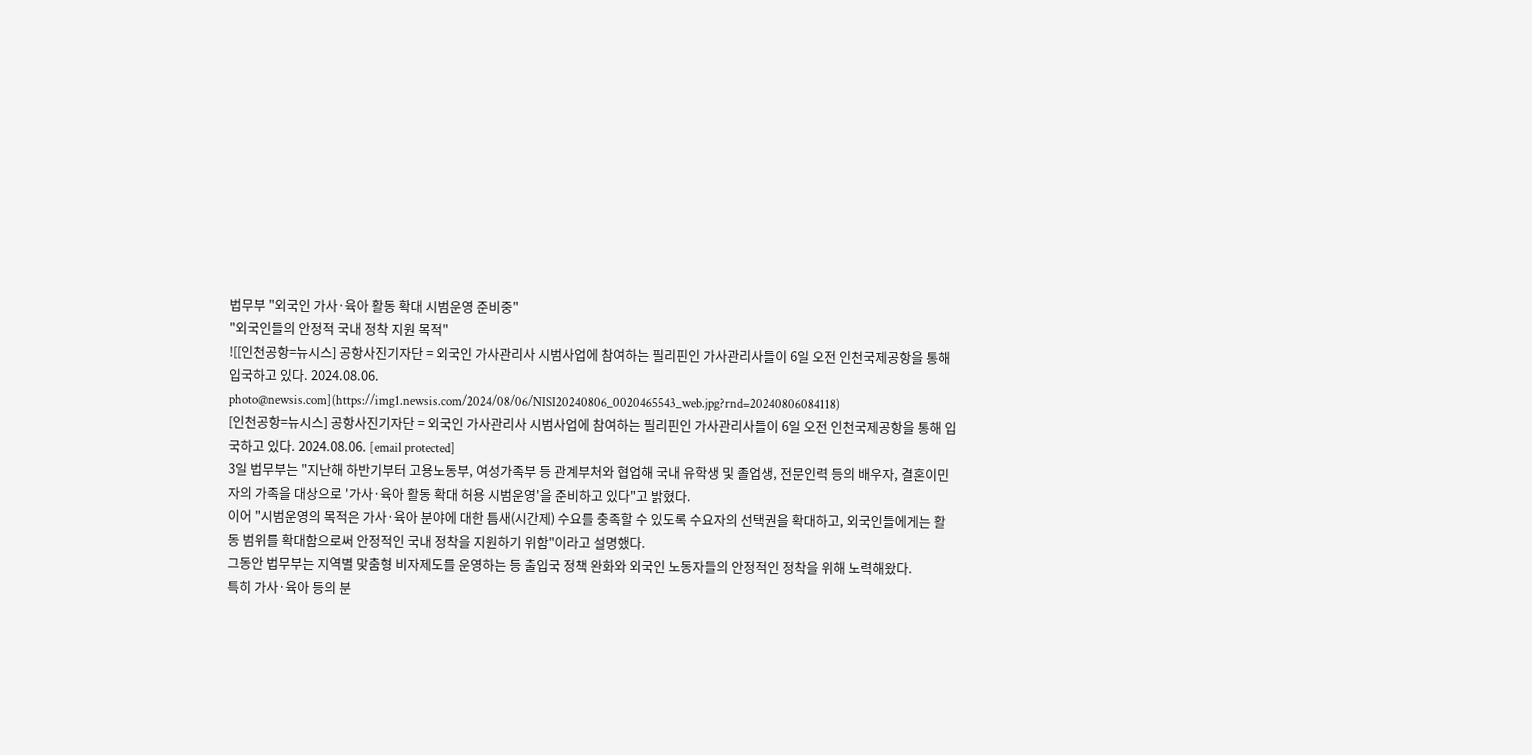법무부 "외국인 가사·육아 활동 확대 시범운영 준비중"
"외국인들의 안정적 국내 정착 지원 목적"
![[인천공항=뉴시스] 공항사진기자단 = 외국인 가사관리사 시범사업에 참여하는 필리핀인 가사관리사들이 6일 오전 인천국제공항을 통해 입국하고 있다. 2024.08.06. photo@newsis.com](https://img1.newsis.com/2024/08/06/NISI20240806_0020465543_web.jpg?rnd=20240806084118)
[인천공항=뉴시스] 공항사진기자단 = 외국인 가사관리사 시범사업에 참여하는 필리핀인 가사관리사들이 6일 오전 인천국제공항을 통해 입국하고 있다. 2024.08.06. [email protected]
3일 법무부는 "지난해 하반기부터 고용노동부, 여성가족부 등 관계부처와 협업해 국내 유학생 및 졸업생, 전문인력 등의 배우자, 결혼이민자의 가족을 대상으로 '가사·육아 활동 확대 허용 시범운영'을 준비하고 있다"고 밝혔다.
이어 "시범운영의 목적은 가사·육아 분야에 대한 틈새(시간제) 수요를 충족할 수 있도록 수요자의 선택권을 확대하고, 외국인들에게는 활동 범위를 확대함으로써 안정적인 국내 정착을 지원하기 위함"이라고 설명했다.
그동안 법무부는 지역별 맞춤형 비자제도를 운영하는 등 출입국 정책 완화와 외국인 노동자들의 안정적인 정착을 위해 노력해왔다.
특히 가사·육아 등의 분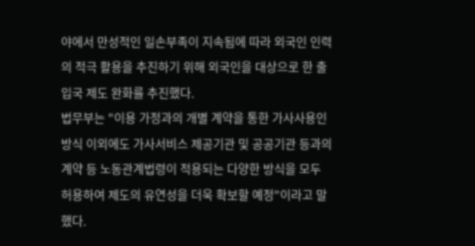야에서 만성적인 일손부족이 지속됨에 따라 외국인 인력의 적극 활용을 추진하기 위해 외국인을 대상으로 한 출입국 제도 완화를 추진했다.
법무부는 "이용 가정과의 개별 계약을 통한 가사사용인 방식 이외에도 가사서비스 제공기관 및 공공기관 등과의 계약 등 노동관계법령이 적용되는 다양한 방식을 모두 허용하여 제도의 유연성을 더욱 확보할 예정"이라고 말했다.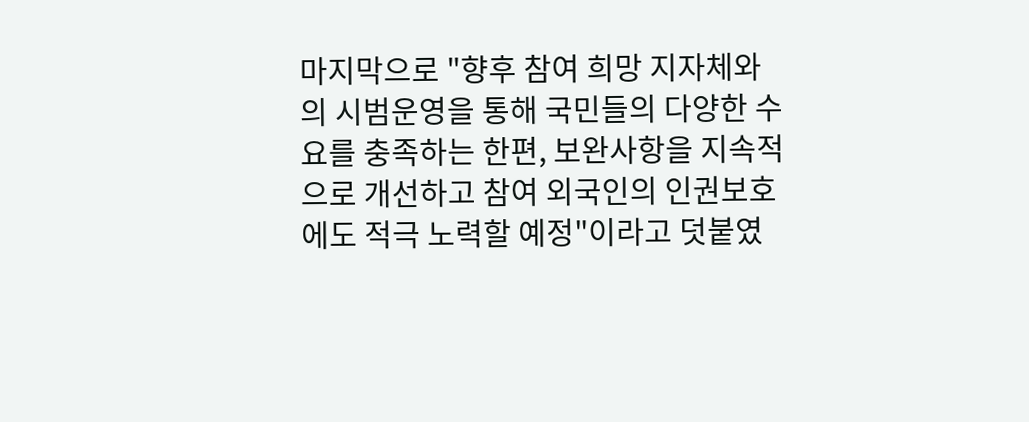마지막으로 "향후 참여 희망 지자체와의 시범운영을 통해 국민들의 다양한 수요를 충족하는 한편, 보완사항을 지속적으로 개선하고 참여 외국인의 인권보호에도 적극 노력할 예정"이라고 덧붙였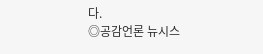다.
◎공감언론 뉴시스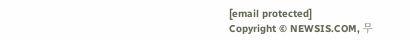[email protected]
Copyright © NEWSIS.COM, 무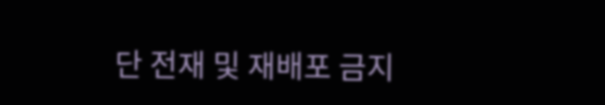단 전재 및 재배포 금지